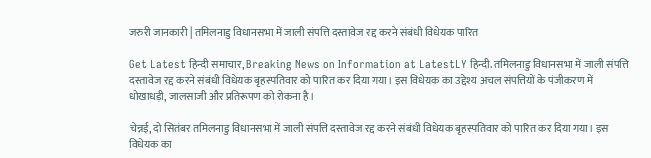जरुरी जानकारी | तमिलनाडु विधानसभा में जाली संपत्ति दस्तावेज रद्द करने संबंधी विधेयक पारित

Get Latest हिन्दी समाचार, Breaking News on Information at LatestLY हिन्दी. तमिलनाडु विधानसभा में जाली संपत्ति दस्तावेज रद्द करने संबंधी विधेयक बृहस्पतिवार को पारित कर दिया गया। इस विधेयक का उद्देश्य अचल संपत्तियों के पंजीकरण में धोखाधड़ी, जालसाजी और प्रतिरूपण को रोकना है।

चेन्नई, दो सितंबर तमिलनाडु विधानसभा में जाली संपत्ति दस्तावेज रद्द करने संबंधी विधेयक बृहस्पतिवार को पारित कर दिया गया। इस विधेयक का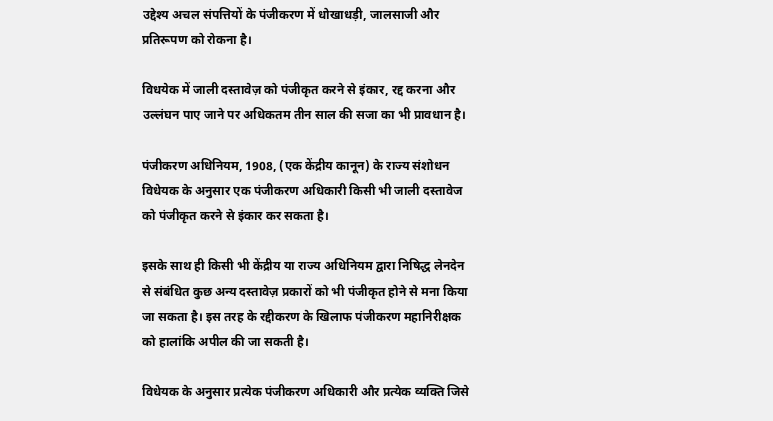उद्देश्य अचल संपत्तियों के पंजीकरण में धोखाधड़ी, जालसाजी और प्रतिरूपण को रोकना है।

विधयेक में जाली दस्तावेज़ को पंजीकृत करने से इंकार, रद्द करना और उल्लंघन पाए जाने पर अधिकतम तीन साल की सजा का भी प्रावधान है।

पंजीकरण अधिनियम, 1908, (एक केंद्रीय कानून) के राज्य संशोधन विधेयक के अनुसार एक पंजीकरण अधिकारी किसी भी जाली दस्तावेज को पंजीकृत करने से इंकार कर सकता है।

इसके साथ ही किसी भी केंद्रीय या राज्य अधिनियम द्वारा निषिद्ध लेनदेन से संबंधित कुछ अन्य दस्तावेज़ प्रकारों को भी पंजीकृत होने से मना किया जा सकता है। इस तरह के रद्दीकरण के खिलाफ पंजीकरण महानिरीक्षक को हालांकि अपील की जा सकती है।

विधेयक के अनुसार प्रत्येक पंजीकरण अधिकारी और प्रत्येक व्यक्ति जिसे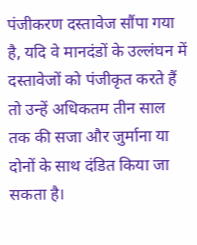पंजीकरण दस्तावेज सौंपा गया है, यदि वे मानदंडों के उल्लंघन में दस्तावेजों को पंजीकृत करते हैं तो उन्हें अधिकतम तीन साल तक की सजा और जुर्माना या दोनों के साथ दंडित किया जा सकता है।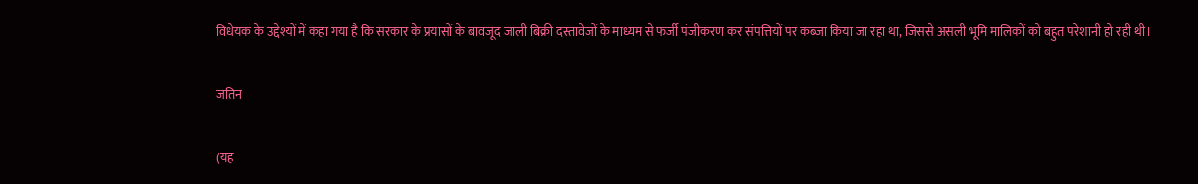विधेयक के उद्देश्यों में कहा गया है कि सरकार के प्रयासों के बावजूद जाली बिक्री दस्तावेजों के माध्यम से फर्जी पंजीकरण कर संपत्तियों पर कब्जा किया जा रहा था, जिससे असली भूमि मालिकों को बहुत परेशानी हो रही थी।

जतिन

(यह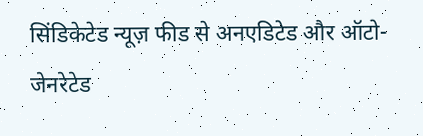सिंडिकेटेड न्यूज़ फीड से अनएडिटेड और ऑटो-जेनरेटेड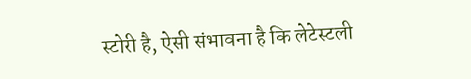स्टोरी है, ऐसी संभावना है कि लेटेस्टली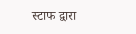स्टाफ द्वारा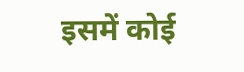इसमें कोई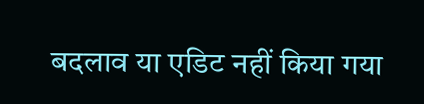बदलाव या एडिट नहीं किया गया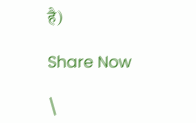है)

Share Now

\